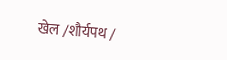खेल /शौर्यपथ /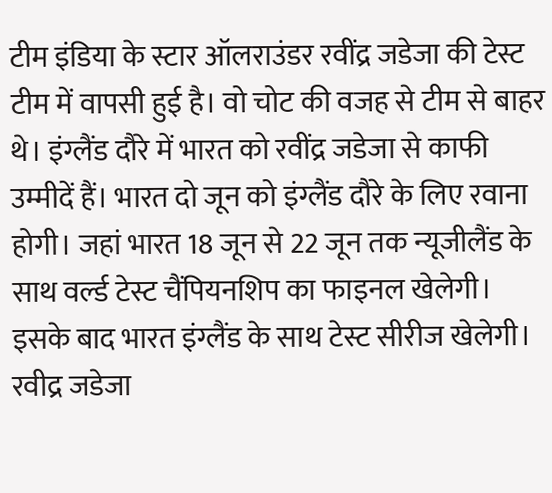टीम इंडिया के स्टार ऑलराउंडर रवींद्र जडेजा की टेस्ट टीम में वापसी हुई है। वो चोट की वजह से टीम से बाहर थे। इंग्लैंड दौरे में भारत को रवींद्र जडेजा से काफी उम्मीदें हैं। भारत दो जून को इंग्लैंड दौरे के लिए रवाना होगी। जहां भारत 18 जून से 22 जून तक न्यूजीलैंड के साथ वर्ल्ड टेस्ट चैंपियनशिप का फाइनल खेलेगी। इसके बाद भारत इंग्लैंड के साथ टेस्ट सीरीज खेलेगी। रवीद्र जडेजा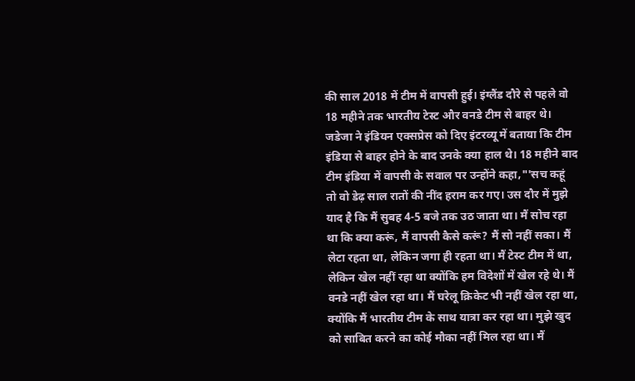की साल 2018 में टीम में वापसी हुई। इंग्लैंड दौरे से पहले वो 18 महीने तक भारतीय टेस्ट और वनडे टीम से बाहर थे।
जडेजा ने इंडियन एक्सप्रेस को दिए इंटरव्यू में बताया कि टीम इंडिया से बाहर होने के बाद उनके क्या हाल थे। 18 महीने बाद टीम इंडिया में वापसी के सवाल पर उन्होंने कहा,"'सच कहूं तो वो डेढ़ साल रातों की नींद हराम कर गए। उस दौर में मुझे याद है कि मैं सुबह 4-5 बजे तक उठ जाता था। मैं सोच रहा था कि क्या करूं, मैं वापसी कैसे करूं? मैं सो नहीं सका। मैं लेटा रहता था, लेकिन जगा ही रहता था। मैं टेस्ट टीम में था, लेकिन खेल नहीं रहा था क्योंकि हम विदेशों में खेल रहे थे। मैं वनडे नहीं खेल रहा था। मैं घरेलू क्रिकेट भी नहीं खेल रहा था, क्योंकि मैं भारतीय टीम के साथ यात्रा कर रहा था। मुझे खुद को साबित करने का कोई मौका नहीं मिल रहा था। मैं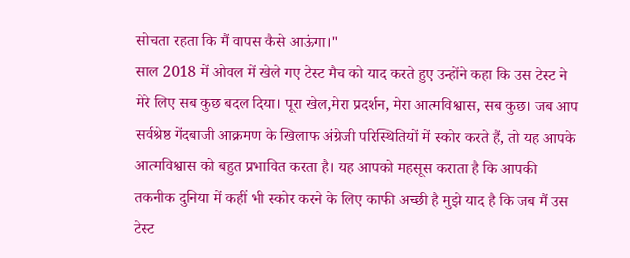सोचता रहता कि मैं वापस कैसे आऊंगा।"
साल 2018 में ओवल में खेले गए टेस्ट मैच को याद करते हुए उन्होंने कहा कि उस टेस्ट ने मेरे लिए सब कुछ बदल दिया। पूरा खेल,मेरा प्रदर्शन, मेरा आत्मविश्वास, सब कुछ। जब आप सर्वश्रेष्ठ गेंदबाजी आक्रमण के खिलाफ अंग्रेजी परिस्थितियों में स्कोर करते हैं, तो यह आपके आत्मविश्वास को बहुत प्रभावित करता है। यह आपको महसूस कराता है कि आपकी तकनीक दुनिया में कहीं भी स्कोर करने के लिए काफी अच्छी है मुझे याद है कि जब मैं उस टेस्ट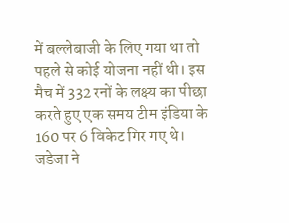में बल्लेबाजी के लिए गया था तो पहले से कोई योजना नहीं थी। इस मैच में 332 रनों के लक्ष्य का पीछा करते हुए एक समय टीम इंडिया के 160 पर 6 विकेट गिर गए थे। जडेजा ने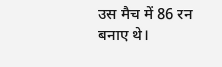उस मैच में 86 रन बनाए थे।